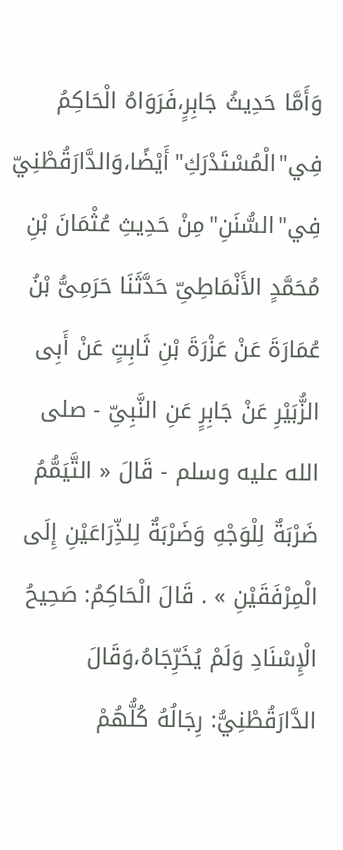وَأَمَّا حَدِيثُ جَابِرٍ،فَرَوَاهُ الْحَاكِمُ فِي"الْمُسْتَدْرَكِ"أَيْضًا،وَالدَّارَقُطْنِيّ فِي"السُّنَنِ"مِنْ حَدِيثِ عُثْمَانَ بْنِ مُحَمَّدٍ الأَنْمَاطِىِّ حَدَّثَنَا حَرَمِىُّ بْنُ عُمَارَةَ عَنْ عَزْرَةَ بْنِ ثَابِتٍ عَنْ أَبِى الزُّبَيْرِ عَنْ جَابِرٍ عَنِ النَّبِىِّ - صلى الله عليه وسلم - قَالَ « التَّيَمُّمُ ضَرْبَةٌ لِلْوَجْهِ وَضَرْبَةٌ لِلذِّرَاعَيْنِ إِلَى الْمِرْفَقَيْنِ » . قَالَ الْحَاكِمُ: صَحِيحُ الْإِسْنَادِ وَلَمْ يُخَرِّجَاهُ،وَقَالَ الدَّارَقُطْنِيُّ: رِجَالُهُ كُلُّهُمْ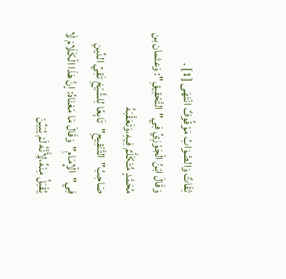ثِقَاتٌ وَالصَّوَابُ مَوْقُوفٌ انْتَهَى [1] .
وَقَالَ ابْنُ الْجَوْزِيِّ فِي"التَّحْقِيقِ": وَعثمان بن مُحَمَّدٍ مُتَكَلَّمٌ فِيهِ،وَتَعَقَّبَهُ صَاحِبُ"التَّنْقِيحِ"تَابِعًا لِلشَّيْخِ تَقِيِّ الدِّينِ فِي"الْإِمَامِ"وَقَالَ مَا مَعْنَاهُ: إنَّ هَذَا الْكَلَامَ لَا يُقْبَلُ مِنْهُ،لِأَنَّهُ لَمْ يُبَيِّنْ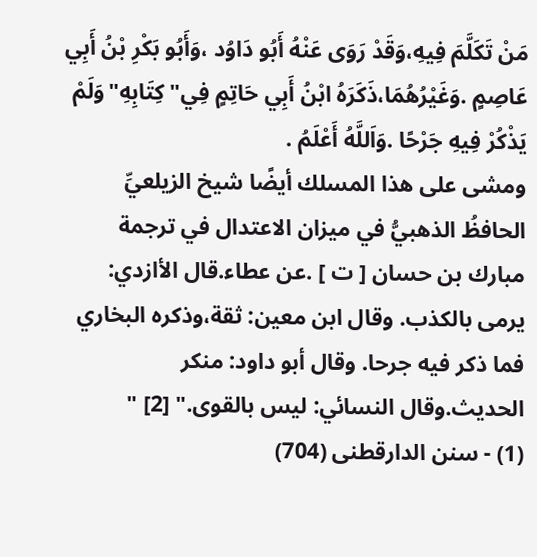مَنْ تَكَلَّمَ فِيهِ،وَقَدْ رَوَى عَنْهُ أَبُو دَاوُد ،وَأَبُو بَكْرِ بْنُ أَبِي عَاصِمٍ .وَغَيْرُهُمَا،ذَكَرَهُ ابْنُ أَبِي حَاتِمٍ فِي"كِتَابِهِ"وَلَمْ يَذْكُرْ فِيهِ جَرْحًا .وَاَللَّهُ أَعْلَمُ .
ومشى على هذا المسلك أيضًا شيخ الزيلعيِّ الحافظُ الذهبيُّ في ميزان الاعتدال في ترجمة مبارك بن حسان [ ت ] .عن عطاء.قال الأازدي: يرمى بالكذب. وقال ابن معين: ثقة،وذكره البخاري فما ذكر فيه جرحا. وقال أبو داود: منكر الحديث.وقال النسائي: ليس بالقوى." [2] "
(1) - سنن الدارقطنى (704)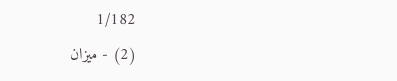1/182
(2) - ميزان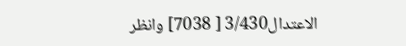الاعتدال3/430 [ 7038] وانظر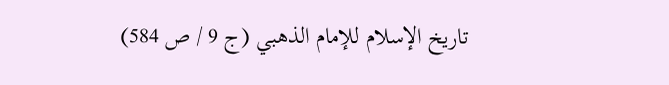تاريخ الإسلام للإمام الذهبي (ج 9 / ص 584)